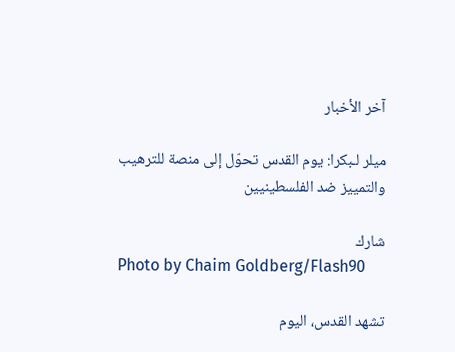آخر الأخبار

ميلر لـبكرا: يوم القدس تحوّل إلى منصة للترهيب والتمييز ضد الفلسطينيين

شارك
Photo by Chaim Goldberg/Flash90

تشهد القدس، اليوم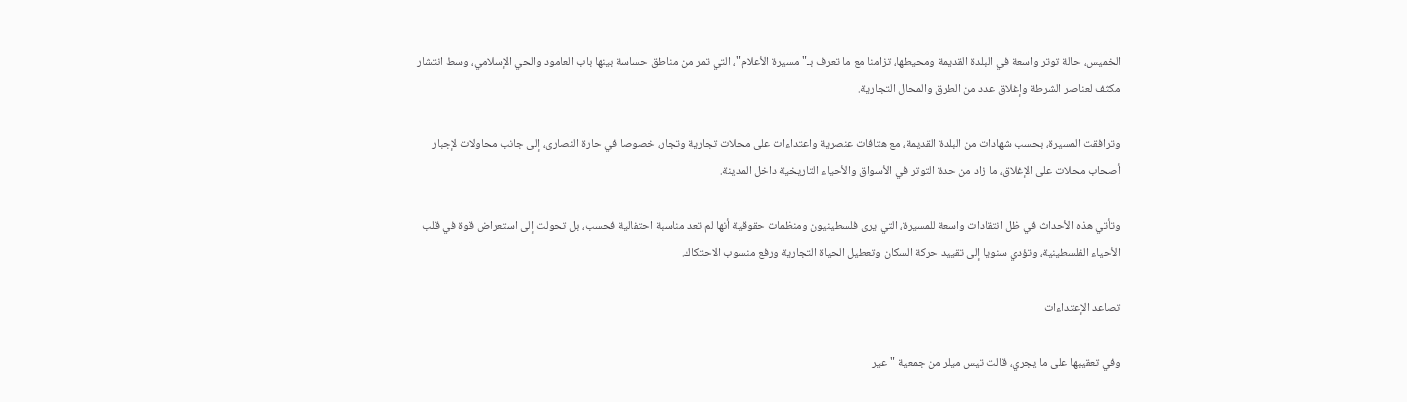الخميس، حالة توتر واسعة في البلدة القديمة ومحيطها، تزامنا مع ما تعرف بـ"مسيرة الأعلام"، التي تمر من مناطق حساسة بينها باب العامود والحي الإسلامي، وسط انتشار مكثف لعناصر الشرطة وإغلاق عدد من الطرق والمحال التجارية.

وترافقت المسيرة، بحسب شهادات من البلدة القديمة، مع هتافات عنصرية واعتداءات على محلات تجارية وتجار، خصوصا في حارة النصارى، إلى جانب محاولات لإجبار أصحاب محلات على الإغلاق، ما زاد من حدة التوتر في الأسواق والأحياء التاريخية داخل المدينة.

وتأتي هذه الأحداث في ظل انتقادات واسعة للمسيرة، التي يرى فلسطينيون ومنظمات حقوقية أنها لم تعد مناسبة احتفالية فحسب، بل تحولت إلى استعراض قوة في قلب الأحياء الفلسطينية، وتؤدي سنويا إلى تقييد حركة السكان وتعطيل الحياة التجارية ورفع منسوب الاحتكاك.

تصاعد الإعتداءات

وفي تعقيبها على ما يجري، قالت تيس ميلر من جمعية "عير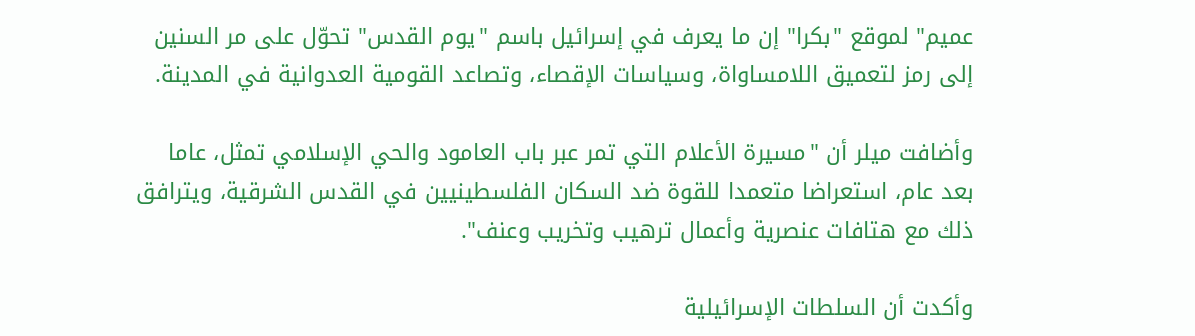عميم" لموقع "بكرا" إن ما يعرف في إسرائيل باسم "يوم القدس" تحوّل على مر السنين إلى رمز لتعميق اللامساواة، وسياسات الإقصاء، وتصاعد القومية العدوانية في المدينة.

وأضافت ميلر أن "مسيرة الأعلام التي تمر عبر باب العامود والحي الإسلامي تمثل، عاما بعد عام، استعراضا متعمدا للقوة ضد السكان الفلسطينيين في القدس الشرقية، ويترافق ذلك مع هتافات عنصرية وأعمال ترهيب وتخريب وعنف".

وأكدت أن السلطات الإسرائيلية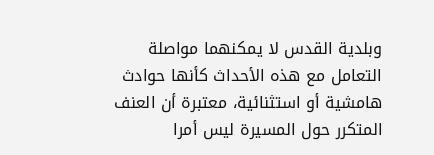وبلدية القدس لا يمكنهما مواصلة التعامل مع هذه الأحداث كأنها حوادث هامشية أو استثنائية، معتبرة أن العنف المتكرر حول المسيرة ليس أمرا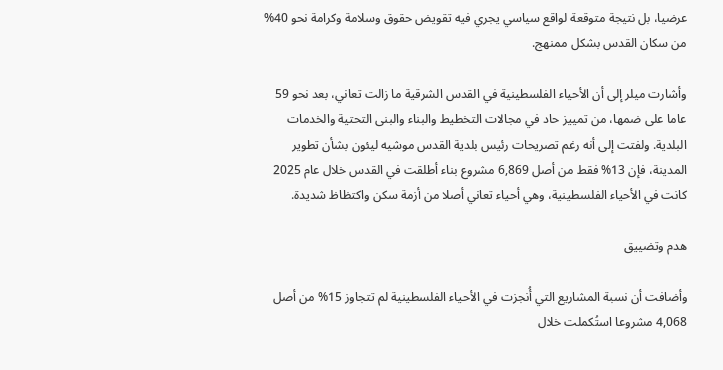عرضيا، بل نتيجة متوقعة لواقع سياسي يجري فيه تقويض حقوق وسلامة وكرامة نحو 40% من سكان القدس بشكل ممنهج.

وأشارت ميلر إلى أن الأحياء الفلسطينية في القدس الشرقية ما زالت تعاني، بعد نحو 59 عاما على ضمها، من تمييز حاد في مجالات التخطيط والبناء والبنى التحتية والخدمات البلدية. ولفتت إلى أنه رغم تصريحات رئيس بلدية القدس موشيه ليئون بشأن تطوير المدينة، فإن 13% فقط من أصل 6,869 مشروع بناء أطلقت في القدس خلال عام 2025 كانت في الأحياء الفلسطينية، وهي أحياء تعاني أصلا من أزمة سكن واكتظاظ شديدة.

هدم وتضييق

وأضافت أن نسبة المشاريع التي أُنجزت في الأحياء الفلسطينية لم تتجاوز 15% من أصل 4,068 مشروعا استُكملت خلال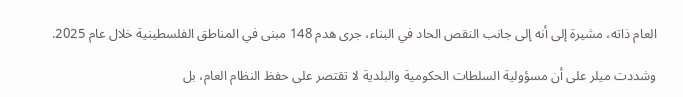العام ذاته، مشيرة إلى أنه إلى جانب النقص الحاد في البناء، جرى هدم 148 مبنى في المناطق الفلسطينية خلال عام 2025.

وشددت ميلر على أن مسؤولية السلطات الحكومية والبلدية لا تقتصر على حفظ النظام العام، بل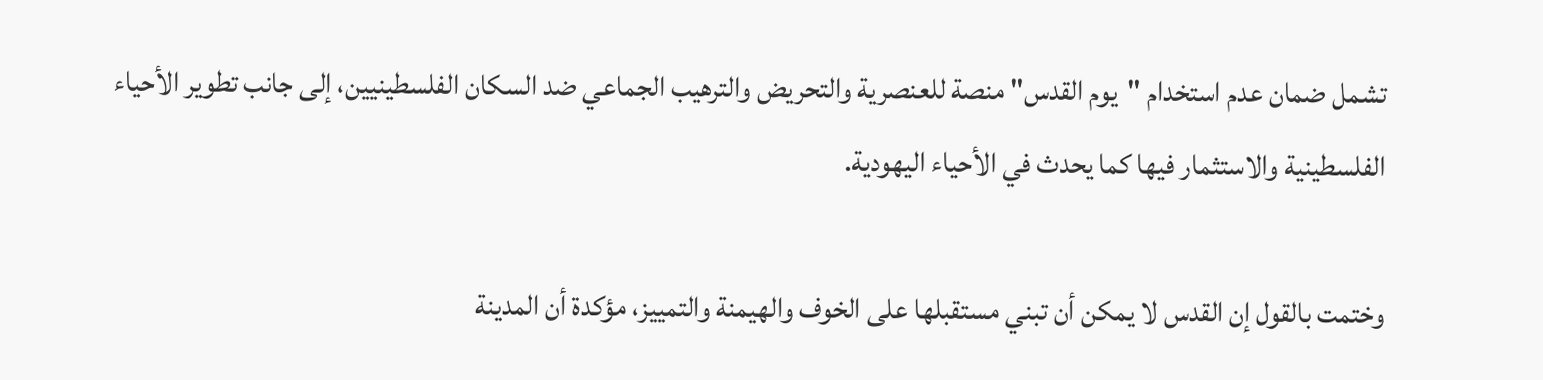تشمل ضمان عدم استخدام "يوم القدس" منصة للعنصرية والتحريض والترهيب الجماعي ضد السكان الفلسطينيين، إلى جانب تطوير الأحياء الفلسطينية والاستثمار فيها كما يحدث في الأحياء اليهودية.

وختمت بالقول إن القدس لا يمكن أن تبني مستقبلها على الخوف والهيمنة والتمييز، مؤكدة أن المدينة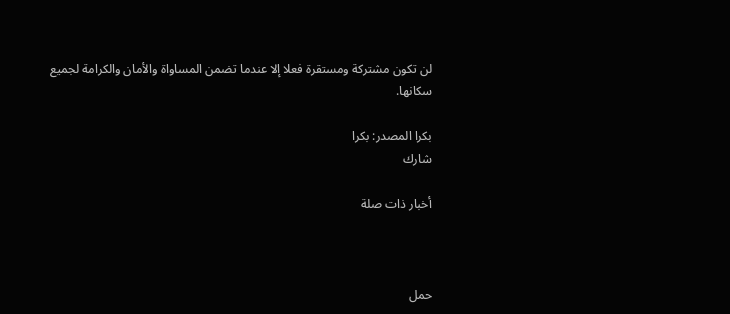لن تكون مشتركة ومستقرة فعلا إلا عندما تضمن المساواة والأمان والكرامة لجميع سكانها.

بكرا المصدر: بكرا
شارك

أخبار ذات صلة



حمل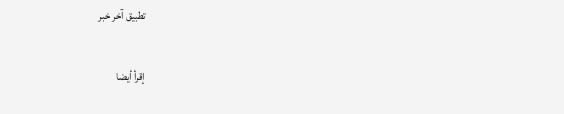تطبيق آخر خبر

إقرأ أيضا